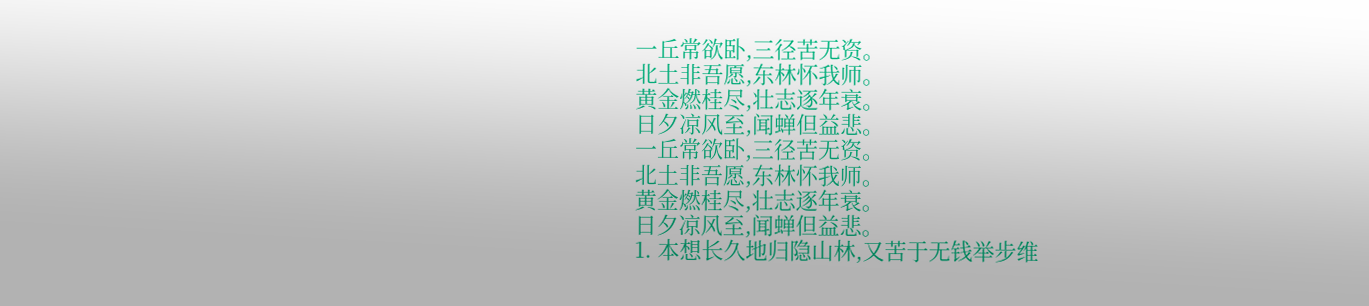一丘常欲卧,三径苦无资。
北土非吾愿,东林怀我师。
黄金燃桂尽,壮志逐年衰。
日夕凉风至,闻蝉但益悲。
一丘常欲卧,三径苦无资。
北土非吾愿,东林怀我师。
黄金燃桂尽,壮志逐年衰。
日夕凉风至,闻蝉但益悲。
1. 本想长久地归隐山林,又苦于无钱举步维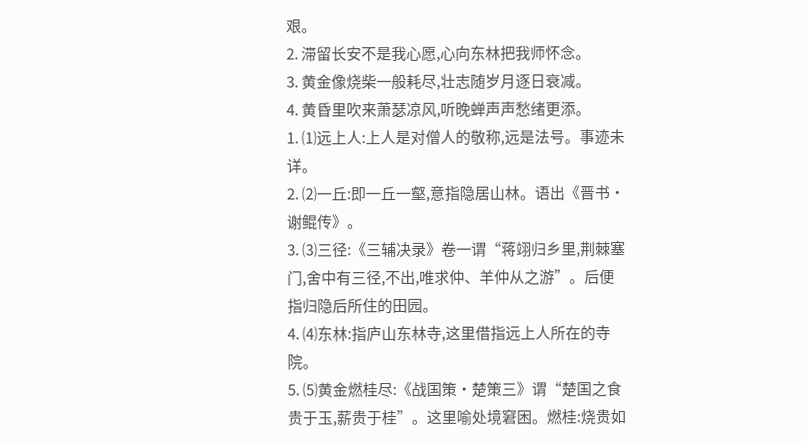艰。
2. 滞留长安不是我心愿,心向东林把我师怀念。
3. 黄金像烧柴一般耗尽,壮志随岁月逐日衰减。
4. 黄昏里吹来萧瑟凉风,听晚蝉声声愁绪更添。
1. ⑴远上人:上人是对僧人的敬称,远是法号。事迹未详。
2. ⑵一丘:即一丘一壑,意指隐居山林。语出《晋书·谢鲲传》。
3. ⑶三径:《三辅决录》卷一谓“蒋翊归乡里,荆棘塞门,舍中有三径,不出,唯求仲、羊仲从之游”。后便指归隐后所住的田园。
4. ⑷东林:指庐山东林寺,这里借指远上人所在的寺院。
5. ⑸黄金燃桂尽:《战国策·楚策三》谓“楚国之食贵于玉,薪贵于桂”。这里喻处境窘困。燃桂:烧贵如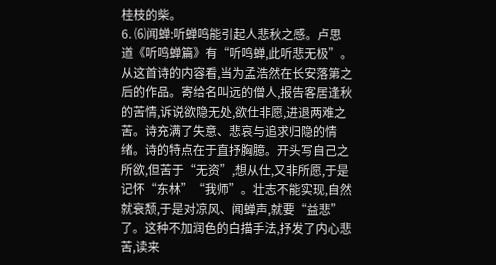桂枝的柴。
6. ⑹闻蝉:听蝉鸣能引起人悲秋之感。卢思道《听鸣蝉篇》有“听鸣蝉,此听悲无极”。
从这首诗的内容看,当为孟浩然在长安落第之后的作品。寄给名叫远的僧人,报告客居逢秋的苦情,诉说欲隐无处,欲仕非愿,进退两难之苦。诗充满了失意、悲哀与追求归隐的情绪。诗的特点在于直抒胸臆。开头写自己之所欲,但苦于“无资”,想从仕,又非所愿,于是记怀“东林”“我师”。壮志不能实现,自然就衰颓,于是对凉风、闻蝉声,就要“益悲”了。这种不加润色的白描手法,抒发了内心悲苦,读来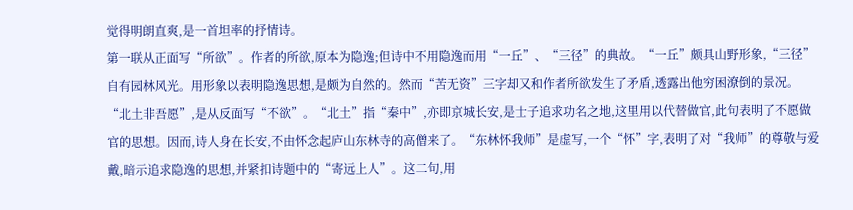觉得明朗直爽,是一首坦率的抒情诗。
第一联从正面写“所欲”。作者的所欲,原本为隐逸;但诗中不用隐逸而用“一丘”、“三径”的典故。“一丘”颇具山野形象,“三径”自有园林风光。用形象以表明隐逸思想,是颇为自然的。然而“苦无资”三字却又和作者所欲发生了矛盾,透露出他穷困潦倒的景况。
“北土非吾愿”,是从反面写“不欲”。“北土”指“秦中”,亦即京城长安,是士子追求功名之地,这里用以代替做官,此句表明了不愿做官的思想。因而,诗人身在长安,不由怀念起庐山东林寺的高僧来了。“东林怀我师”是虚写,一个“怀”字,表明了对“我师”的尊敬与爱戴,暗示追求隐逸的思想,并紧扣诗题中的“寄远上人”。这二句,用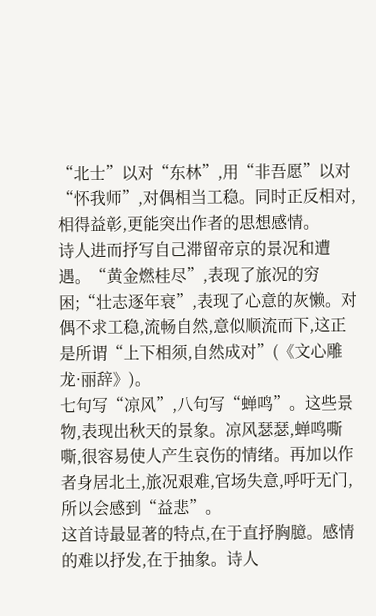“北士”以对“东林”,用“非吾愿”以对“怀我师”,对偶相当工稳。同时正反相对,相得益彰,更能突出作者的思想感情。
诗人进而抒写自己滞留帝京的景况和遭遇。“黄金燃桂尽”,表现了旅况的穷困;“壮志逐年衰”,表现了心意的灰懒。对偶不求工稳,流畅自然,意似顺流而下,这正是所谓“上下相须,自然成对”(《文心雕龙·丽辞》)。
七句写“凉风”,八句写“蝉鸣”。这些景物,表现出秋天的景象。凉风瑟瑟,蝉鸣嘶嘶,很容易使人产生哀伤的情绪。再加以作者身居北土,旅况艰难,官场失意,呼吁无门,所以会感到“益悲”。
这首诗最显著的特点,在于直抒胸臆。感情的难以抒发,在于抽象。诗人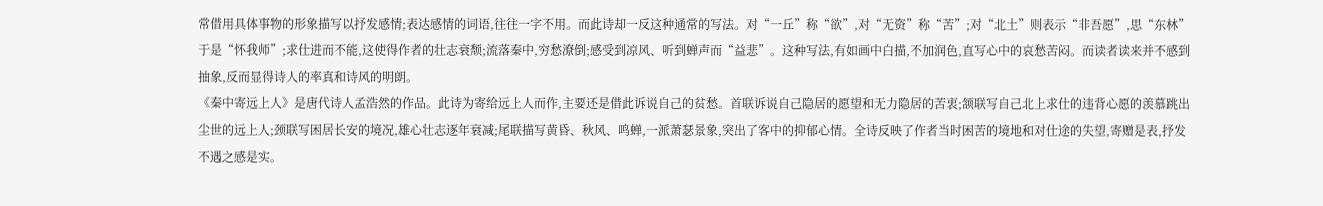常借用具体事物的形象描写以抒发感情;表达感情的词语,往往一字不用。而此诗却一反这种通常的写法。对“一丘”称“欲”,对“无资”称“苦”;对“北土”则表示“非吾愿”,思“东林”于是“怀我师”;求仕进而不能,这使得作者的壮志衰颓;流落秦中,穷愁潦倒;感受到凉风、听到蝉声而“益悲”。这种写法,有如画中白描,不加润色,直写心中的哀愁苦闷。而读者读来并不感到抽象,反而显得诗人的率真和诗风的明朗。
《秦中寄远上人》是唐代诗人孟浩然的作品。此诗为寄给远上人而作,主要还是借此诉说自己的贫愁。首联诉说自己隐居的愿望和无力隐居的苦衷;颔联写自己北上求仕的违背心愿的羡慕跳出尘世的远上人;颈联写困居长安的境况,雄心壮志逐年衰减;尾联描写黄昏、秋风、鸣蝉,一派萧瑟景象,突出了客中的抑郁心情。全诗反映了作者当时困苦的境地和对仕途的失望,寄赠是表,抒发不遇之感是实。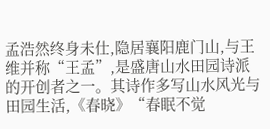孟浩然终身未仕,隐居襄阳鹿门山,与王维并称“王孟”,是盛唐山水田园诗派的开创者之一。其诗作多写山水风光与田园生活,《春晓》“春眠不觉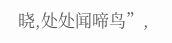晓,处处闻啼鸟”,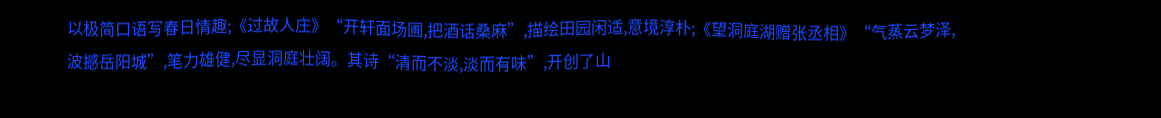以极简口语写春日情趣;《过故人庄》“开轩面场圃,把酒话桑麻”,描绘田园闲适,意境淳朴;《望洞庭湖赠张丞相》“气蒸云梦泽,波撼岳阳城”,笔力雄健,尽显洞庭壮阔。其诗“清而不淡,淡而有味”,开创了山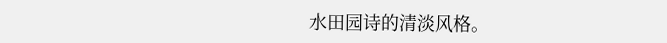水田园诗的清淡风格。